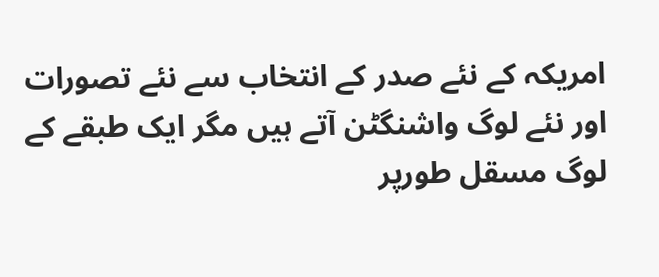امریکہ کے نئے صدر کے انتخاب سے نئے تصورات اور نئے لوگ واشنگٹن آتے ہیں مگر ایک طبقے کے لوگ مسقل طورپر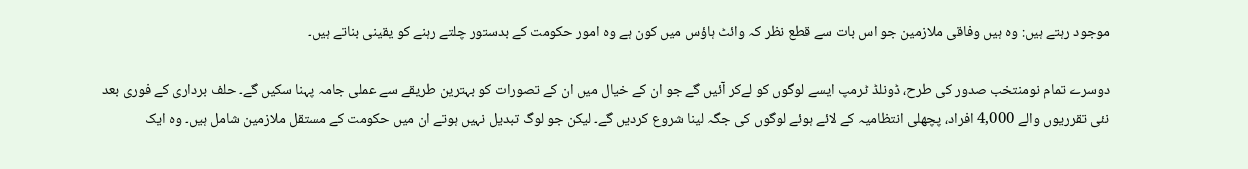موجود رہتے ہیں: وہ ہیں وفاقی ملازمین جو اس بات سے قطع نظر کہ وائٹ ہاؤس میں کون ہے وہ امور حکومت کے بدستور چلتے رہنے کو یقینی بناتے ہیں۔

دوسرے تمام نومنتخب صدور کی طرح، ڈونلڈ ٹرمپ ایسے لوگوں کو لےکر آئیں گے جو ان کے خیال میں ان کے تصورات کو بہترین طریقے سے عملی جامہ پہنا سکیں گے۔ حلف برداری کے فوری بعد نئی تقرریوں والے 4,000 افراد، پچھلی انتظامیہ کے لائے ہوئے لوگوں کی جگہ لینا شروع کردیں گے۔ لیکن جو لوگ تبدیل نہیں ہوتے ان میں حکومت کے مستقل ملازمین شامل ہیں۔ وہ ایک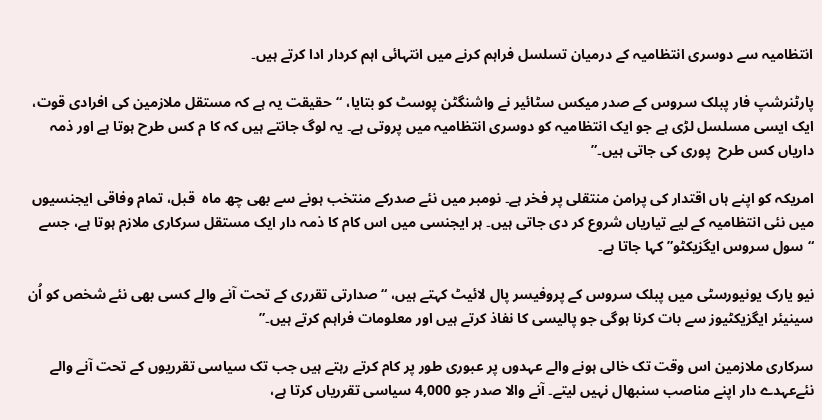انتظامیہ سے دوسری انتظامیہ کے درمیان تسلسل فراہم کرنے میں انتہائی اہم کردار ادا کرتے ہیں۔

پارٹنرشپ فار پبلک سروس کے صدر میکس سٹائیر نے واشنگٹن پوسٹ کو بتایا، “حقیقت یہ ہے کہ مستقل ملازمین کی افرادی قوت، ایک ایسی مسلسل لڑی ہے جو ایک انتظامیہ کو دوسری انتظامیہ میں پروتی ہے۔ یہ لوگ جانتے ہیں کہ کا م کس طرح ہوتا ہے اور ذمہ داریاں کس طرح  پوری کی جاتی ہیں۔”

امریکہ کو اپنے ہاں اقتدار کی پرامن منتقلی پر فخر ہے۔ نومبر میں نئے صدرکے منتخب ہونے سے بھی چھ ماہ  قبل، تمام وفاقی ایجنسیوں میں نئی انتظامیہ کے لیے تیاریاں شروع کر دی جاتی ہیں۔ ہر ایجنسی میں اس کام کا ذمہ دار ایک مستقل سرکاری ملازم ہوتا ہے، جسے “سول سروس ایگزیکٹو” کہا جاتا ہے۔

نیو یارک یونیورسٹی میں پبلک سروس کے پروفیسر پال لائیٹ کہتے ہیں، “صدارتی تقرری کے تحت آنے والے کسی بھی نئے شخص کو اُن سینیئر ایگزیکٹیوز سے بات کرنا ہوگی جو پالیسی کا نفاذ کرتے ہیں اور معلومات فراہم کرتے ہیں۔”

سرکاری ملازمین اس وقت تک خالی ہونے والے عہدوں پر عبوری طور پر کام کرتے رہتے ہیں جب تک سیاسی تقرریوں کے تحت آنے والے نئےعہدے دار اپنے مناصب سنبھال نہیں لیتے۔ آنے والا صدر جو 4,000 سیاسی تقرریاں کرتا ہے،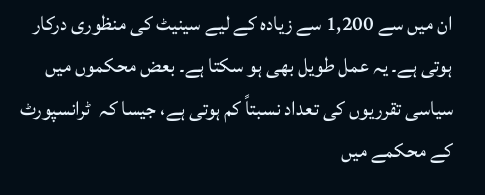ان میں سے 1,200 سے زیادہ کے لیے سینیٹ کی منظوری درکار ہوتی ہے۔ یہ عمل طویل بھی ہو سکتا ہے۔ بعض محکموں میں سیاسی تقرریوں کی تعداد نسبتاً کم ہوتی ہے، جیسا کہ  ٹرانسپورٹ کے محکمے میں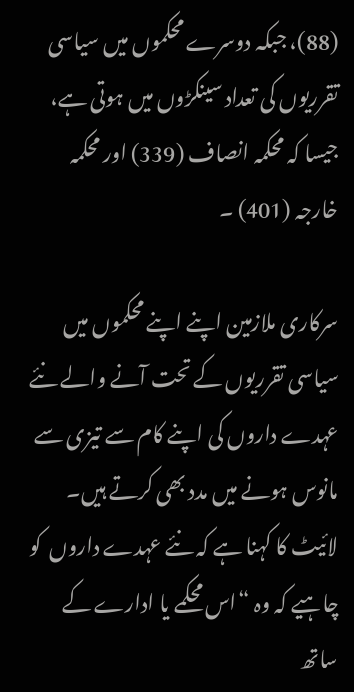(88)، جبکہ دوسرے محکموں میں سیاسی تقرریوں کی تعداد سینکڑوں میں ہوتی ہے، جیسا کہ محکمہ انصاف (339) اور محکمہ خارجہ (401) ۔

سرکاری ملازمین اپنے اپنے محکموں میں سیاسی تقرریوں کے تحت آنے والے نئے عہدے داروں کی اپنے کام سے تیزی سے مانوس ہونے میں مدد بھی کرتے ہیں۔ لائیٹ کا کہنا ہے کہ نئے عہدے داروں  کو چاہیے کہ وہ “اس محکمے یا ادارے کے ساتھ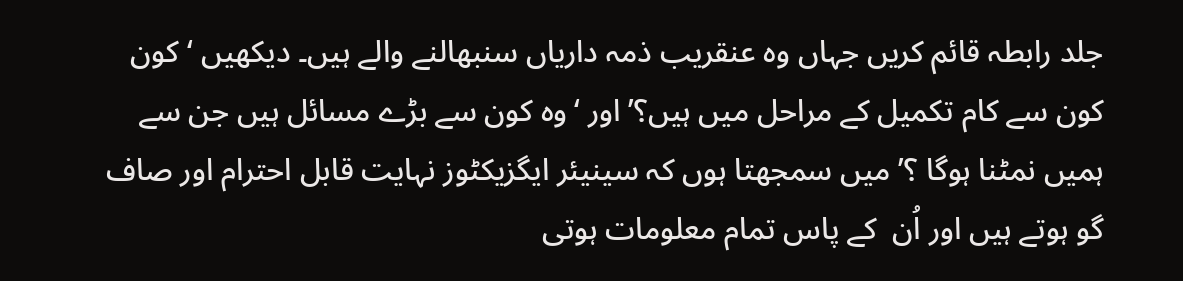جلد رابطہ قائم کریں جہاں وہ عنقریب ذمہ داریاں سنبھالنے والے ہیں۔ دیکھیں ‘کون کون سے کام تکمیل کے مراحل میں ہیں؟’ اور ‘وہ کون سے بڑے مسائل ہیں جن سے ہمیں نمٹنا ہوگا ؟’ میں سمجھتا ہوں کہ سینیئر ایگزیکٹوز نہایت قابل احترام اور صاف گو ہوتے ہیں اور اُن  کے پاس تمام معلومات ہوتی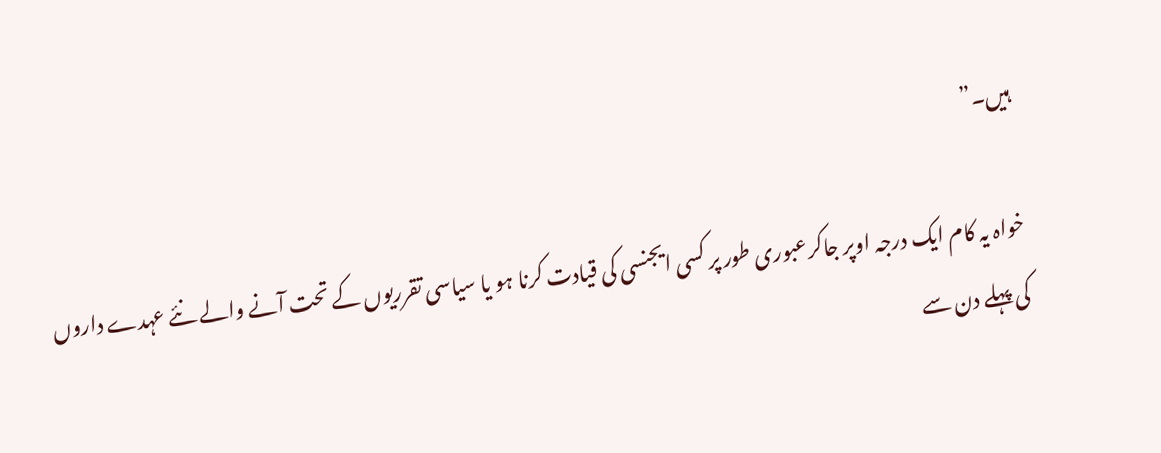ہیں۔”

خواہ یہ کام ایک درجہ اوپر جاکرعبوری طور پر کسی ایجنسی کی قیادت کرنا ہو یا سیاسی تقرریوں کے تحت آنے والے نئے عہدے داروں کی پہلے دن سے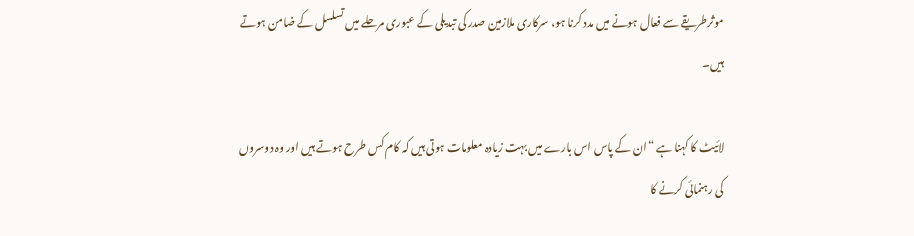موثرطریقے سے فعال ہونے میں مدد کرنا ہو، سرکاری ملازمین صدر کی تبدیلی کے عبوری مرحلے میں تسلسل کے ضامن ہوتے ہیں۔

لائیٹ کا کہنا ہے “ان کے پاس اس بارے میں بہت زیادہ معلومات ہوتی ہیں کہ کام کس طرح ہوتے ہیں اور وہ دوسروں کی رہنمائی کرنے کا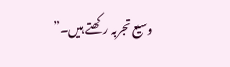وسیع تجربہ رکھتے ہیں۔”